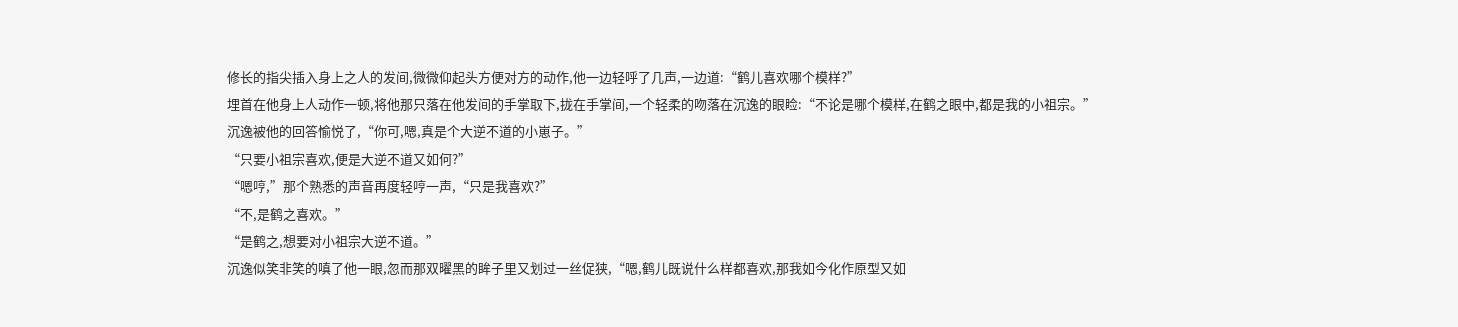修长的指尖插入身上之人的发间,微微仰起头方便对方的动作,他一边轻呼了几声,一边道:“鹤儿喜欢哪个模样?”
埋首在他身上人动作一顿,将他那只落在他发间的手掌取下,拢在手掌间,一个轻柔的吻落在沉逸的眼睑:“不论是哪个模样,在鹤之眼中,都是我的小祖宗。”
沉逸被他的回答愉悦了,“你可,嗯,真是个大逆不道的小崽子。”
“只要小祖宗喜欢,便是大逆不道又如何?”
“嗯哼,”那个熟悉的声音再度轻哼一声,“只是我喜欢?”
“不,是鹤之喜欢。”
“是鹤之,想要对小祖宗大逆不道。”
沉逸似笑非笑的嗔了他一眼,忽而那双曜黑的眸子里又划过一丝促狭,“嗯,鹤儿既说什么样都喜欢,那我如今化作原型又如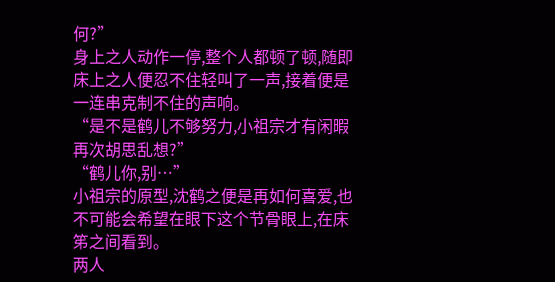何?”
身上之人动作一停,整个人都顿了顿,随即床上之人便忍不住轻叫了一声,接着便是一连串克制不住的声响。
“是不是鹤儿不够努力,小祖宗才有闲暇再次胡思乱想?”
“鹤儿你,别…”
小祖宗的原型,沈鹤之便是再如何喜爱,也不可能会希望在眼下这个节骨眼上,在床笫之间看到。
两人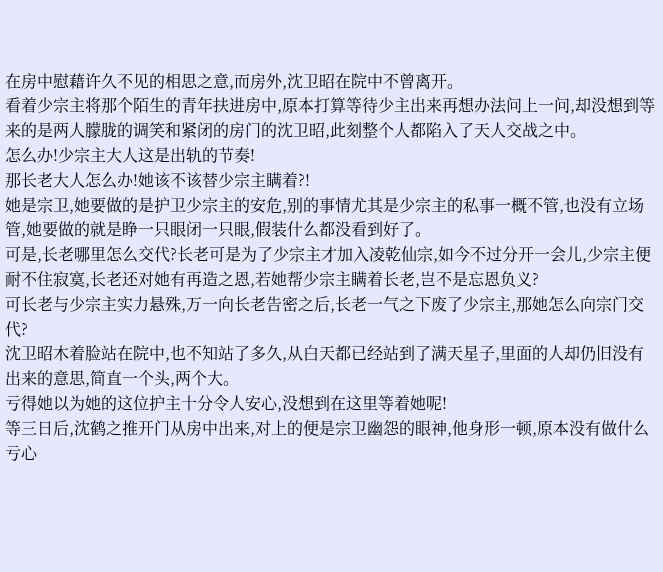在房中慰藉许久不见的相思之意,而房外,沈卫昭在院中不曾离开。
看着少宗主将那个陌生的青年扶进房中,原本打算等待少主出来再想办法问上一问,却没想到等来的是两人朦胧的调笑和紧闭的房门的沈卫昭,此刻整个人都陷入了天人交战之中。
怎么办!少宗主大人这是出轨的节奏!
那长老大人怎么办!她该不该替少宗主瞒着?!
她是宗卫,她要做的是护卫少宗主的安危,别的事情尤其是少宗主的私事一概不管,也没有立场管,她要做的就是睁一只眼闭一只眼,假装什么都没看到好了。
可是,长老哪里怎么交代?长老可是为了少宗主才加入凌乾仙宗,如今不过分开一会儿,少宗主便耐不住寂寞,长老还对她有再造之恩,若她帮少宗主瞒着长老,岂不是忘恩负义?
可长老与少宗主实力悬殊,万一向长老告密之后,长老一气之下废了少宗主,那她怎么向宗门交代?
沈卫昭木着脸站在院中,也不知站了多久,从白天都已经站到了满天星子,里面的人却仍旧没有出来的意思,简直一个头,两个大。
亏得她以为她的这位护主十分令人安心,没想到在这里等着她呢!
等三日后,沈鹤之推开门从房中出来,对上的便是宗卫幽怨的眼神,他身形一顿,原本没有做什么亏心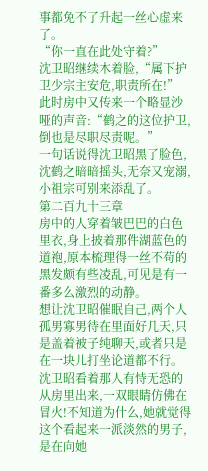事都免不了升起一丝心虚来了。
“你一直在此处守着?”
沈卫昭继续木着脸,“属下护卫少宗主安危,职责所在!”
此时房中又传来一个略显沙哑的声音:“鹤之的这位护卫,倒也是尽职尽责呢。”
一句话说得沈卫昭黑了脸色,沈鹤之暗暗摇头,无奈又宠溺,小祖宗可别来添乱了。
第二百九十三章
房中的人穿着皱巴巴的白色里衣,身上披着那件湖蓝色的道袍,原本梳理得一丝不苟的黑发颇有些凌乱,可见是有一番多么激烈的动静。
想让沈卫昭催眠自己,两个人孤男寡男待在里面好几天,只是盖着被子纯聊天,或者只是在一块儿打坐论道都不行。
沈卫昭看着那人有恃无恐的从房里出来,一双眼睛仿佛在冒火!不知道为什么,她就觉得这个看起来一派淡然的男子,是在向她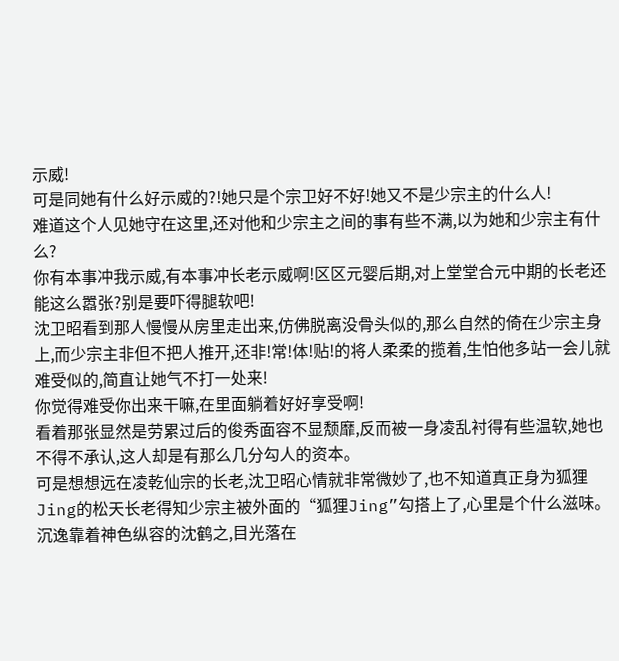示威!
可是同她有什么好示威的?!她只是个宗卫好不好!她又不是少宗主的什么人!
难道这个人见她守在这里,还对他和少宗主之间的事有些不满,以为她和少宗主有什么?
你有本事冲我示威,有本事冲长老示威啊!区区元婴后期,对上堂堂合元中期的长老还能这么嚣张?别是要吓得腿软吧!
沈卫昭看到那人慢慢从房里走出来,仿佛脱离没骨头似的,那么自然的倚在少宗主身上,而少宗主非但不把人推开,还非!常!体!贴!的将人柔柔的揽着,生怕他多站一会儿就难受似的,简直让她气不打一处来!
你觉得难受你出来干嘛,在里面躺着好好享受啊!
看着那张显然是劳累过后的俊秀面容不显颓靡,反而被一身凌乱衬得有些温软,她也不得不承认,这人却是有那么几分勾人的资本。
可是想想远在凌乾仙宗的长老,沈卫昭心情就非常微妙了,也不知道真正身为狐狸Jing的松天长老得知少宗主被外面的“狐狸Jing”勾搭上了,心里是个什么滋味。
沉逸靠着神色纵容的沈鹤之,目光落在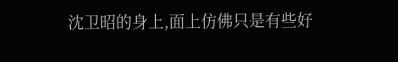沈卫昭的身上,面上仿佛只是有些好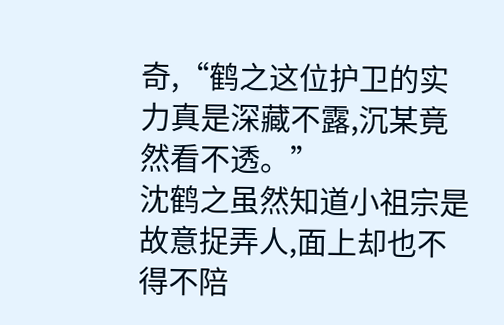奇,“鹤之这位护卫的实力真是深藏不露,沉某竟然看不透。”
沈鹤之虽然知道小祖宗是故意捉弄人,面上却也不得不陪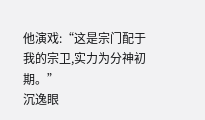他演戏:“这是宗门配于我的宗卫,实力为分神初期。”
沉逸眼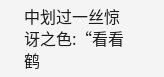中划过一丝惊讶之色:“看看鹤